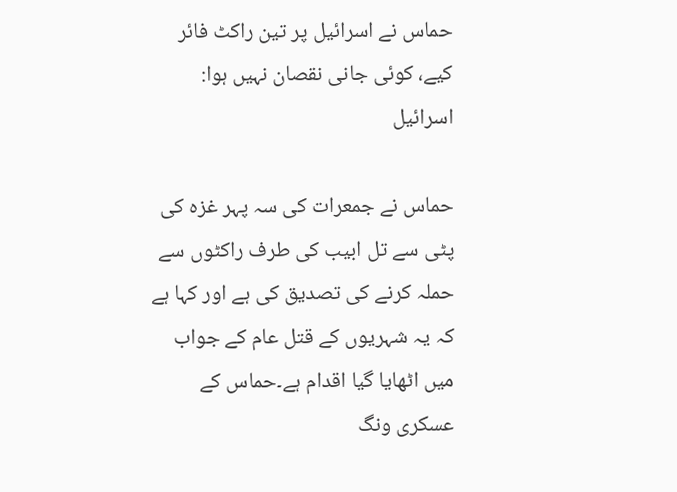حماس نے اسرائیل پر تین راکٹ فائر کیے، کوئی جانی نقصان نہیں ہوا: اسرائیل

حماس نے جمعرات کی سہ پہر غزہ کی پٹی سے تل ابیب کی طرف راکٹوں سے حملہ کرنے کی تصدیق کی ہے اور کہا ہے کہ یہ شہریوں کے قتل عام کے جواب میں اٹھایا گیا اقدام ہے۔حماس کے عسکری ونگ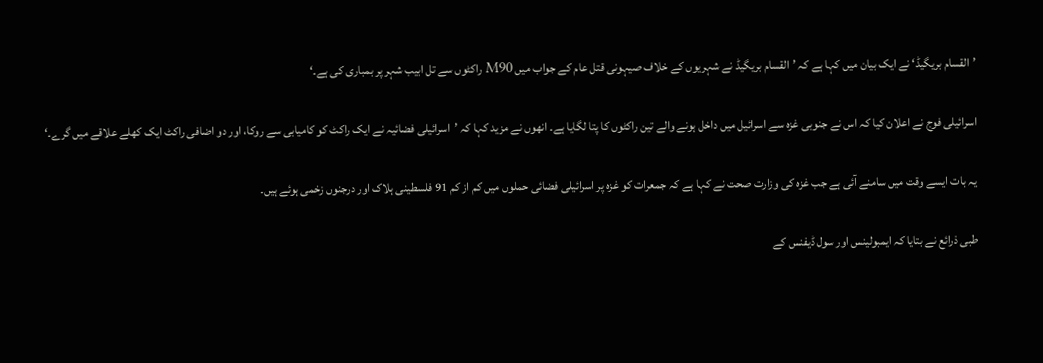’القسام بریگیڈ‘ نے ایک بیان میں کہا ہے کہ ’القسام بریگیڈ نے شہریوں کے خلاف صیہونی قتل عام کے جواب میں M90 راکٹوں سے تل ابیب شہر پر بمباری کی ہے۔‘

اسرائیلی فوج نے اعلان کیا کہ اس نے جنوبی غزہ سے اسرائیل میں داخل ہونے والے تین راکٹوں کا پتا لگایا ہے۔ انھوں نے مزید کہا کہ ’اسرائیلی فضائیہ نے ایک راکٹ کو کامیابی سے روکا، اور دو اضافی راکٹ ایک کھلے علاقے میں گرے۔‘

یہ بات ایسے وقت میں سامنے آئی ہے جب غزہ کی وزارت صحت نے کہا ہے کہ جمعرات کو غزہ پر اسرائیلی فضائی حملوں میں کم از کم 91 فلسطینی ہلاک اور درجنوں زخمی ہوئے ہیں۔

طبی ذرائع نے بتایا کہ ایمبولینس اور سول ڈیفنس کے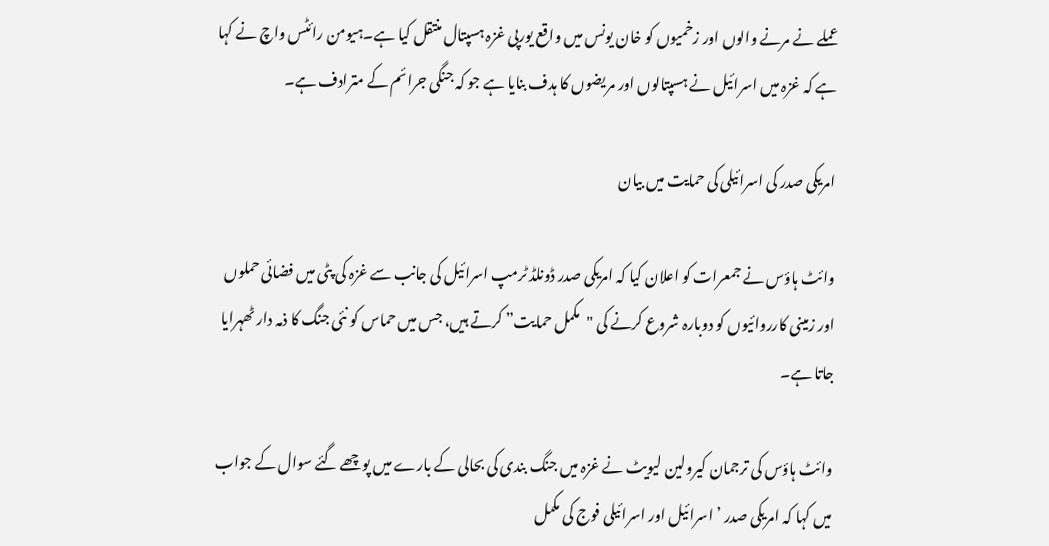عملے نے مرنے والوں اور زخمیوں کو خان یونس میں واقع یورپی غزہ ہسپتال منتقل کیا ہے۔ہیومن رائٹس واچ نے کہا ہے کہ غزہ میں اسرائیل نے ہسپتالوں اور مریضوں کا ہدف بنایا ہے جو کہ جنگی جرائم کے مترادف ہے۔

امریکی صدر کی اسرائیلی کی حمایت میں بیان

وائٹ ہاؤس نے جمعرات کو اعلان کیا کہ امریکی صدر ڈونلڈ ٹرمپ اسرائیل کی جانب سے غزہ کی پٹی میں فضائی حملوں اور زمینی کارروائیوں کو دوبارہ شروع کرنے کی "مکمل حمایت” کرتے ہیں، جس میں حماس کو نئی جنگ کا ذمہ دار ٹھہرایا جاتا ہے۔

وائٹ ہاؤس کی ترجمان کیرولین لیویٹ نے غزہ میں جنگ بندی کی بحالی کے بارے میں پوچھے گئے سوال کے جواب میں کہا کہ امریکی صدر ’اسرائیل اور اسرائیلی فوج کی مکمل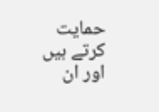حمایت کرتے ہیں اور ان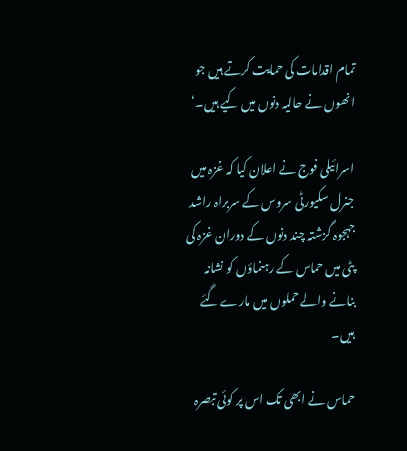تمام اقدامات کی حمایت کرتے ہیں جو انھوں نے حالیہ دنوں میں کیے ہیں۔‘

اسرائیلی فوج نے اعلان کیا کہ غزہ میں جنرل سکیورٹی سروس کے سربراہ راشد جہجوہ گزشتہ چند دنوں کے دوران غزہ کی پٹی میں حماس کے رہنماؤں کو نشانہ بنانے والے حملوں میں مارے گئے ہیں۔

حماس نے ابھی تک اس پر کوئی تبصرہ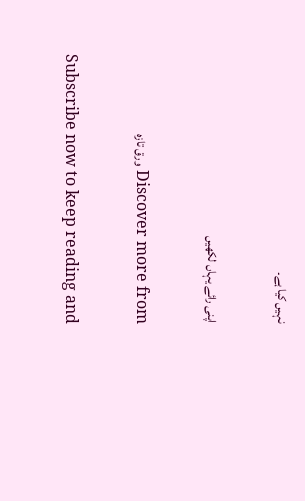نہیں کیا ہے۔

اپنی رائے یہاں لکھیں

Discover more from ورق تازہ

Subscribe now to keep reading and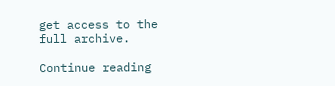get access to the full archive.

Continue reading